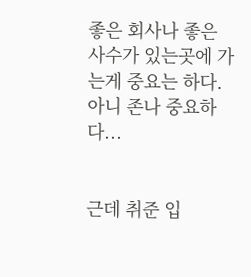좋은 회사나 좋은 사수가 있는곳에 가는게 중요는 하다. 아니 존나 중요하다...


근데 취준 입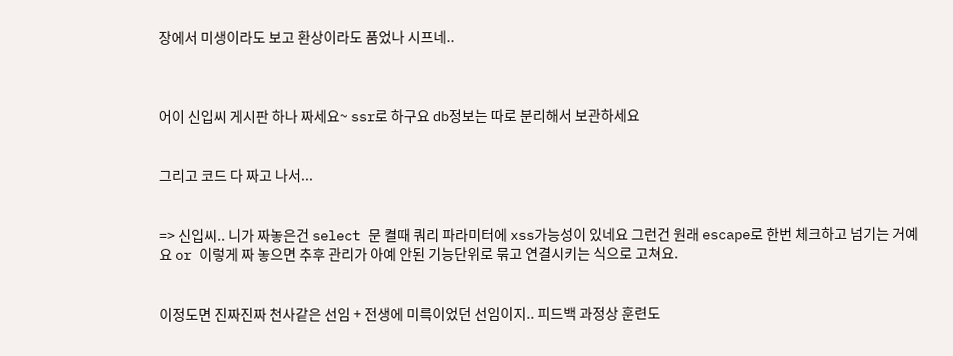장에서 미생이라도 보고 환상이라도 품었나 시프네..



어이 신입씨 게시판 하나 짜세요~ ssr로 하구요 db정보는 따로 분리해서 보관하세요


그리고 코드 다 짜고 나서...


=> 신입씨.. 니가 짜놓은건 select 문 켤때 쿼리 파라미터에 xss가능성이 있네요 그런건 원래 escape로 한번 체크하고 넘기는 거예요 or 이렇게 짜 놓으면 추후 관리가 아예 안된 기능단위로 묶고 연결시키는 식으로 고쳐요.


이정도면 진짜진짜 천사같은 선임 + 전생에 미륵이었던 선임이지.. 피드백 과정상 훈련도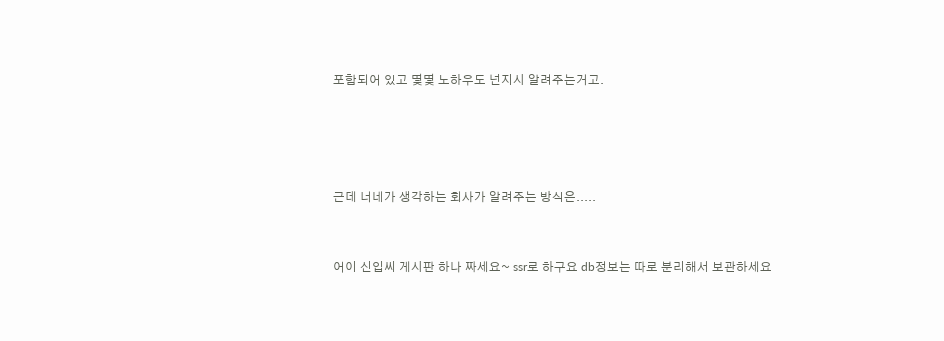포함되어 있고 몇몇 노하우도 넌지시 알려주는거고.




근데 너네가 생각하는 회사가 알려주는 방식은.....


어이 신입씨 게시판 하나 짜세요~ ssr로 하구요 db정보는 따로 분리해서 보관하세요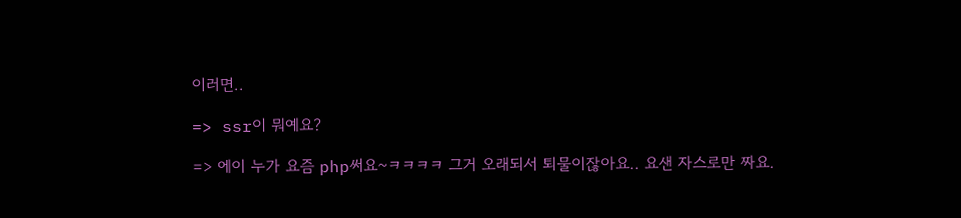이러면..

=> ssr이 뭐예요?

=> 에이 누가 요즘 php써요~ㅋㅋㅋㅋ 그거 오래되서 퇴물이잖아요.. 요샌 자스로만 짜요.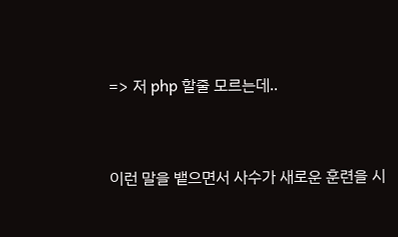=> 저 php 할줄 모르는데..


이런 말을 뱉으면서 사수가 새로운 훈련을 시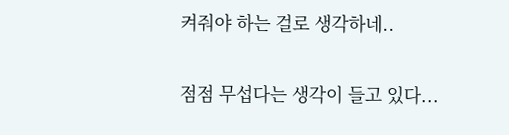켜줘야 하는 걸로 생각하네..


점점 무섭다는 생각이 들고 있다...